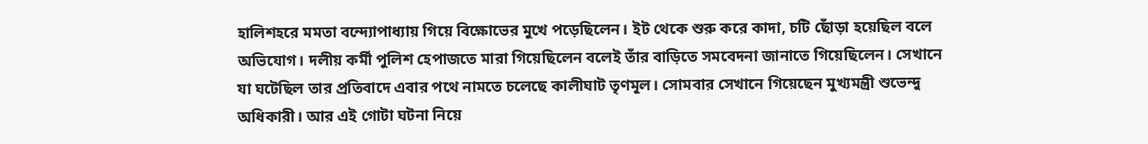হালিশহরে মমতা বন্দ্যোপাধ্যায় গিয়ে বিক্ষোভের মুখে পড়েছিলেন। ইট থেকে শুরু করে কাদা, চটি ছোঁড়া হয়েছিল বলে অভিযোগ। দলীয় কর্মী পুলিশ হেপাজতে মারা গিয়েছিলেন বলেই তাঁর বাড়িতে সমবেদনা জানাতে গিয়েছিলেন। সেখানে যা ঘটেছিল তার প্রতিবাদে এবার পথে নামতে চলেছে কালীঘাট তৃণমূল। সোমবার সেখানে গিয়েছেন মুখ্যমন্ত্রী শুভেন্দু অধিকারী। আর এই গোটা ঘটনা নিয়ে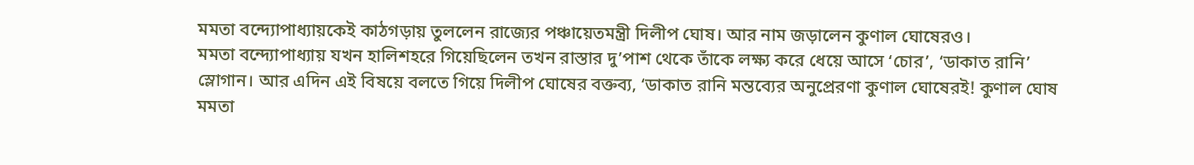মমতা বন্দ্যোপাধ্যায়কেই কাঠগড়ায় তুললেন রাজ্যের পঞ্চায়েতমন্ত্রী দিলীপ ঘোষ। আর নাম জড়ালেন কুণাল ঘোষেরও।
মমতা বন্দ্যোপাধ্যায় যখন হালিশহরে গিয়েছিলেন তখন রাস্তার দু’পাশ থেকে তাঁকে লক্ষ্য করে ধেয়ে আসে ‘চোর’, ‘ডাকাত রানি’ স্লোগান। আর এদিন এই বিষয়ে বলতে গিয়ে দিলীপ ঘোষের বক্তব্য, ‘ডাকাত রানি মন্তব্যের অনুপ্রেরণা কুণাল ঘোষেরই! কুণাল ঘোষ মমতা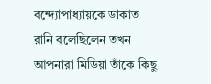বন্দ্যোপাধ্যায়কে ডাকাত রানি বলেছিলেন তখন আপনারা মিডিয়া তাঁকে কিছু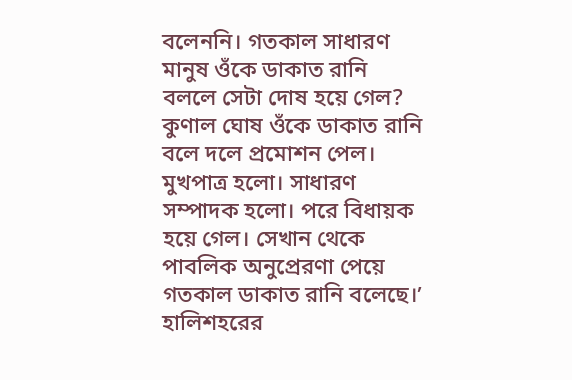বলেননি। গতকাল সাধারণ মানুষ ওঁকে ডাকাত রানি বললে সেটা দোষ হয়ে গেল? কুণাল ঘোষ ওঁকে ডাকাত রানি বলে দলে প্রমোশন পেল। মুখপাত্র হলো। সাধারণ সম্পাদক হলো। পরে বিধায়ক হয়ে গেল। সেখান থেকে পাবলিক অনুপ্রেরণা পেয়ে গতকাল ডাকাত রানি বলেছে।’
হালিশহরের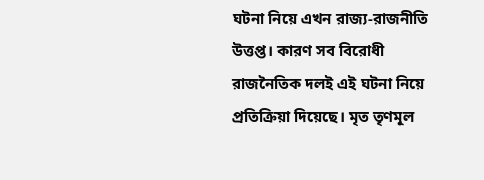ঘটনা নিয়ে এখন রাজ্য-রাজনীতি উত্তপ্ত। কারণ সব বিরোধী রাজনৈতিক দলই এই ঘটনা নিয়ে প্রতিক্রিয়া দিয়েছে। মৃত তৃণমূল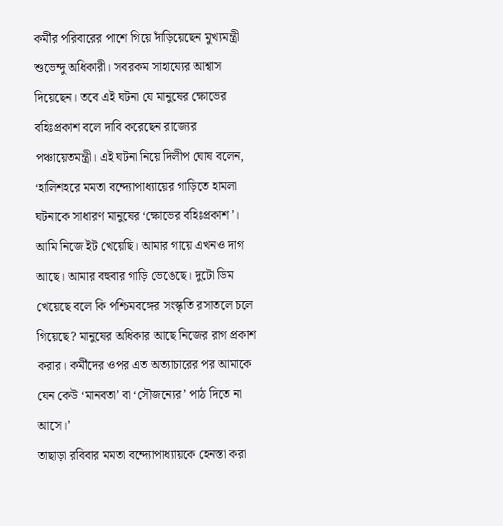কর্মীর পরিবারের পাশে গিয়ে দাঁড়িয়েছেন মুখ্যমন্ত্রী শুভেন্দু অধিকারী। সবরকম সাহায্যের আশ্বাস দিয়েছেন। তবে এই ঘটনা যে মানুষের ক্ষোভের বহিঃপ্রকাশ বলে দাবি করেছেন রাজ্যের পঞ্চায়েতমন্ত্রী। এই ঘটনা নিয়ে দিলীপ ঘোষ বলেন, ‘হালিশহরে মমতা বন্দ্যোপাধ্যায়ের গাড়িতে হামলা ঘটনাকে সাধারণ মানুষের ‘ক্ষোভের বহিঃপ্রকাশ’। আমি নিজে ইট খেয়েছি। আমার গায়ে এখনও দাগ আছে। আমার বহুবার গাড়ি ভেঙেছে। দুটো ডিম খেয়েছে বলে কি পশ্চিমবঙ্গের সংস্কৃতি রসাতলে চলে গিয়েছে? মানুষের অধিকার আছে নিজের রাগ প্রকাশ করার। কর্মীদের ওপর এত অত্যাচারের পর আমাকে যেন কেউ ‘মানবতা’ বা ‘সৌজন্যের’ পাঠ দিতে না আসে।’
তাছাড়া রবিবার মমতা বন্দ্যোপাধ্যায়কে হেনস্তা করা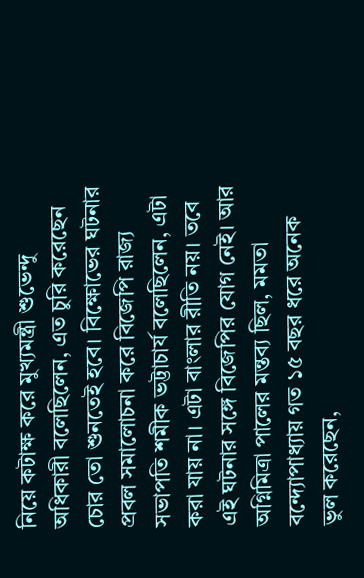নিয়ে কটাক্ষ করে মুখ্যমন্ত্রী শুভেন্দু অধিকারী বলেছিলেন, এত চুরি করেছেন চোর তো শুনতেই হবে। বিক্ষোভের ঘটনার প্রবল সমালোচনা করে বিজেপি রাজ্য সভাপতি শমীক ভট্টাচার্য বলেছিলেন, এটা করা যায় না। এটা বাংলার রীতি নয়। তবে এই ঘটনার সঙ্গে বিজেপির যোগ নেই। আর অগ্নিমিত্রা পালের মন্তব্য ছিল, মমতা বন্দ্যোপাধ্যায় গত ১৫ বছর ধরে অনেক ভুল করেছেন,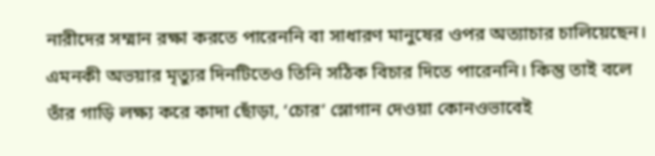নারীদের সম্মান রক্ষা করতে পারেননি বা সাধারণ মানুষের ওপর অত্যাচার চালিয়েছেন। এমনকী অভয়ার মৃত্যুর দিনটিতেও তিনি সঠিক বিচার দিতে পারেননি। কিন্তু তাই বলে তাঁর গাড়ি লক্ষ্য করে কাদা ছোঁড়া, ‘চোর’ স্লোগান দেওয়া কোনওভাবেই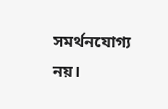সমর্থনযোগ্য নয়।